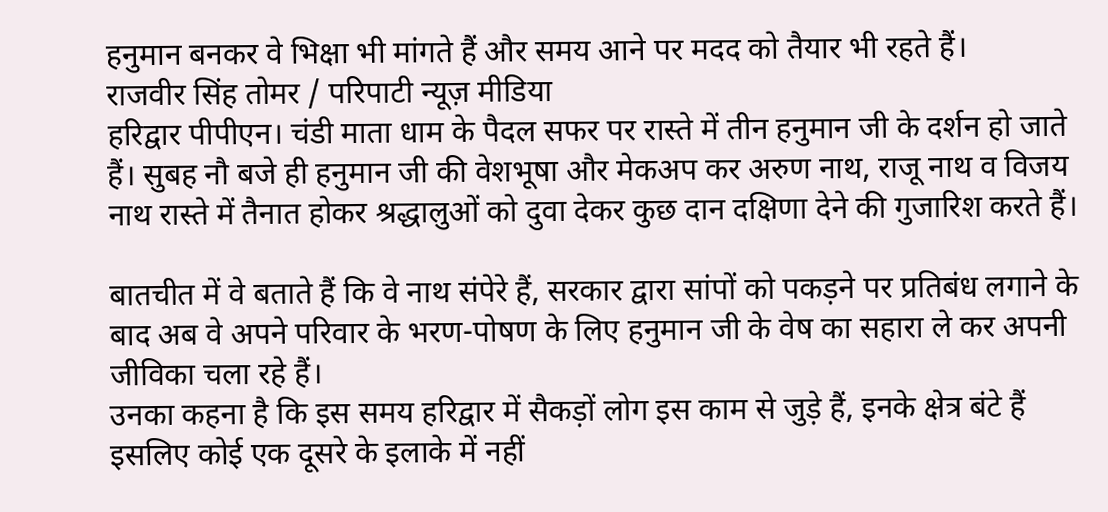हनुमान बनकर वे भिक्षा भी मांगते हैं और समय आने पर मदद को तैयार भी रहते हैं।
राजवीर सिंह तोमर / परिपाटी न्यूज़ मीडिया
हरिद्वार पीपीएन। चंडी माता धाम के पैदल सफर पर रास्ते में तीन हनुमान जी के दर्शन हो जाते हैं। सुबह नौ बजे ही हनुमान जी की वेशभूषा और मेकअप कर अरुण नाथ, राजू नाथ व विजय नाथ रास्ते में तैनात होकर श्रद्धालुओं को दुवा देकर कुछ दान दक्षिणा देने की गुजारिश करते हैं।

बातचीत में वे बताते हैं कि वे नाथ संपेरे हैं, सरकार द्वारा सांपों को पकड़ने पर प्रतिबंध लगाने के बाद अब वे अपने परिवार के भरण-पोषण के लिए हनुमान जी के वेष का सहारा ले कर अपनी जीविका चला रहे हैं।
उनका कहना है कि इस समय हरिद्वार में सैकड़ों लोग इस काम से जुड़े हैं, इनके क्षेत्र बंटे हैं इसलिए कोई एक दूसरे के इलाके में नहीं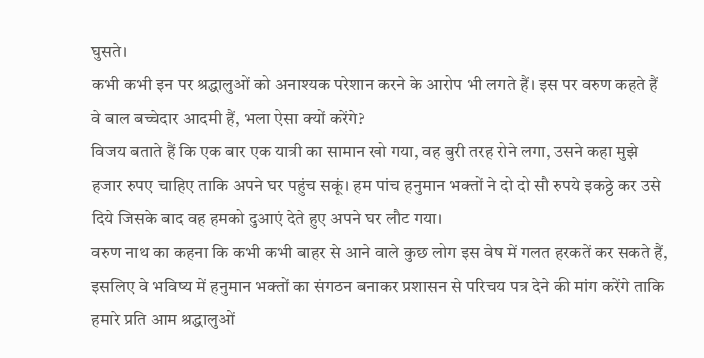घुसते।
कभी कभी इन पर श्रद्धालुओं को अनाश्यक परेशान करने के आरोप भी लगते हैं। इस पर वरुण कहते हैं वे बाल बच्चेदार आदमी हैं, भला ऐसा क्यों करेंगे?
विजय बताते हैं कि एक बार एक यात्री का सामान खो गया, वह बुरी तरह रोने लगा, उसने कहा मुझे हजार रुपए चाहिए ताकि अपने घर पहुंच सकूं। हम पांच हनुमान भक्तों ने दो दो सौ रुपये इकठ्ठे कर उसे दिये जिसके बाद वह हमको दुआएं देते हुए अपने घर लौट गया।
वरुण नाथ का कहना कि कभी कभी बाहर से आने वाले कुछ लोग इस वेष में गलत हरकतें कर सकते हैं, इसलिए वे भविष्य में हनुमान भक्तों का संगठन बनाकर प्रशासन से परिचय पत्र देने की मांग करेंगे ताकि हमारे प्रति आम श्रद्धालुओं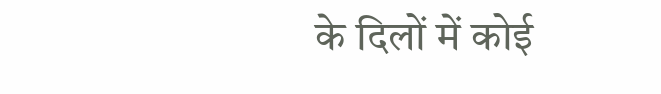के दिलों में कोई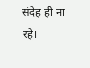संदेह ही ना रहे।